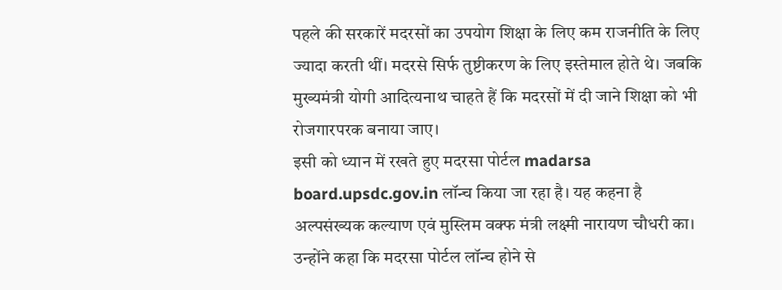पहले की सरकारें मदरसों का उपयोग शिक्षा के लिए कम राजनीति के लिए ज्यादा करती थीं। मदरसे सिर्फ तुष्टीकरण के लिए इस्तेमाल होते थे। जबकि मुख्यमंत्री योगी आदित्यनाथ चाहते हैं कि मदरसों में दी जाने शिक्षा को भी रोजगारपरक बनाया जाए।
इसी को ध्यान में रखते हुए मदरसा पोर्टल madarsa board.upsdc.gov.in लॉन्च किया जा रहा है। यह कहना है अल्पसंख्यक कल्याण एवं मुस्लिम वक्फ मंत्री लक्ष्मी नारायण चौधरी का। उन्होंने कहा कि मदरसा पोर्टल लॉन्च होने से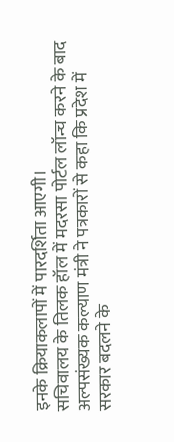इनके क्रियाकलापों में पारदर्शिता आएगी।
सचिवालय के तिलक हॉल में मदरसा पोर्टल लॉन्च करने के बाद अल्पसंख्यक कल्याण मंत्री ने पत्रकारों से कहा कि प्रदेश में सरकार बदलने के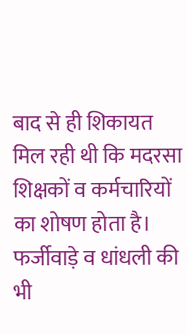बाद से ही शिकायत मिल रही थी कि मदरसा शिक्षकों व कर्मचारियों का शोषण होता है।
फर्जीवाड़े व धांधली की भी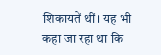शिकायतें थीं। यह भी कहा जा रहा था कि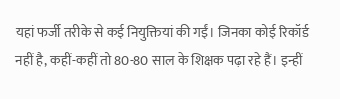यहां फर्जी तरीके से कई नियुक्तियां की गईं। जिनका कोई रिकॉर्ड नहीं है, कहीं-कहीं तो 80-80 साल के शिक्षक पढ़ा रहे हैं। इन्हीं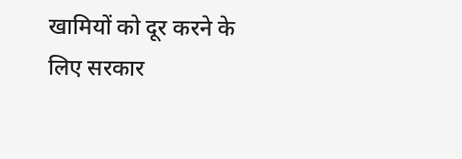खामियों को दूर करने के लिए सरकार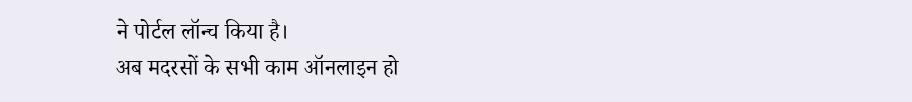ने पोर्टल लॉन्च किया है।
अब मदरसों के सभी काम ऑनलाइन हो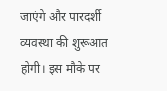जाएंगे और पारदर्शी व्यवस्था की शुरूआत होगी। इस मौके पर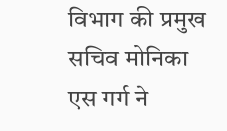विभाग की प्रमुख सचिव मोनिका एस गर्ग ने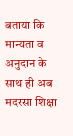बताया कि मान्यता व अनुदान के साथ ही अब मदरसा शिक्षा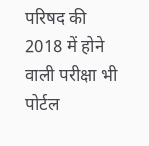परिषद की 2018 में होने वाली परीक्षा भी पोर्टल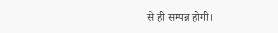से ही सम्पन्न होगी।